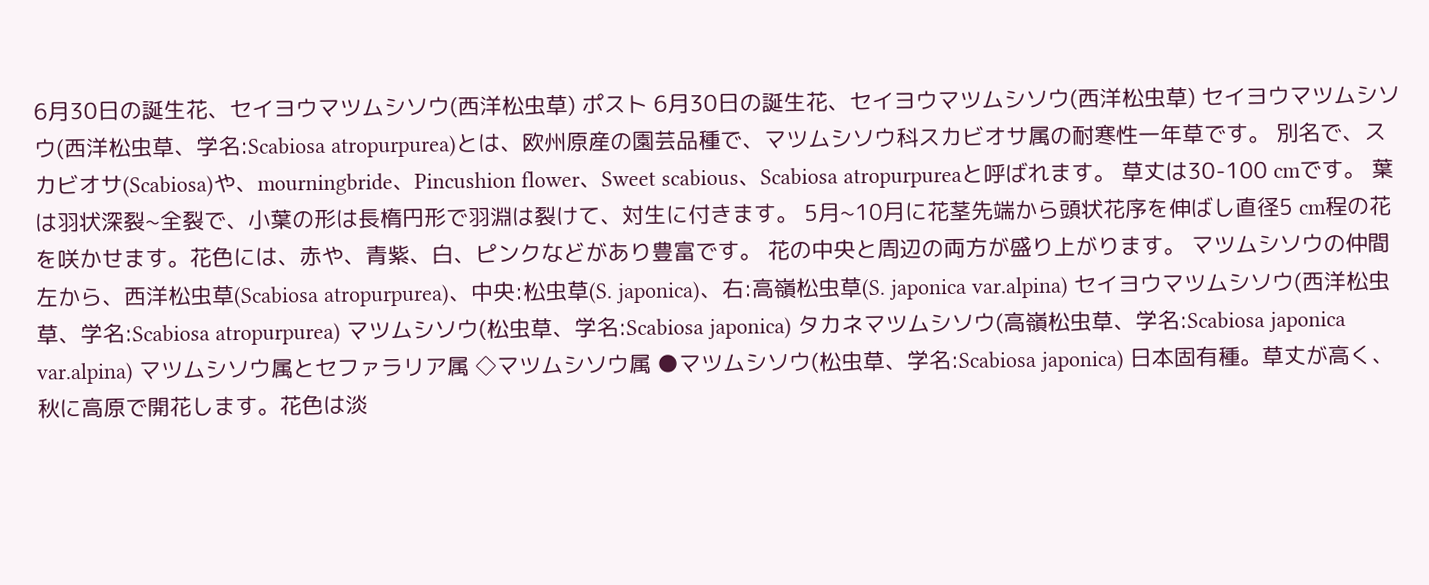6月30日の誕生花、セイヨウマツムシソウ(西洋松虫草) ポスト 6月30日の誕生花、セイヨウマツムシソウ(西洋松虫草) セイヨウマツムシソウ(西洋松虫草、学名:Scabiosa atropurpurea)とは、欧州原産の園芸品種で、マツムシソウ科スカビオサ属の耐寒性一年草です。 別名で、スカビオサ(Scabiosa)や、mourningbride、Pincushion flower、Sweet scabious、Scabiosa atropurpureaと呼ばれます。 草丈は30-100 cmです。 葉は羽状深裂~全裂で、小葉の形は長楕円形で羽淵は裂けて、対生に付きます。 5月~10月に花茎先端から頭状花序を伸ばし直径5 cm程の花を咲かせます。花色には、赤や、青紫、白、ピンクなどがあり豊富です。 花の中央と周辺の両方が盛り上がります。 マツムシソウの仲間 左から、西洋松虫草(Scabiosa atropurpurea)、中央:松虫草(S. japonica)、右:高嶺松虫草(S. japonica var.alpina) セイヨウマツムシソウ(西洋松虫草、学名:Scabiosa atropurpurea) マツムシソウ(松虫草、学名:Scabiosa japonica) タカネマツムシソウ(高嶺松虫草、学名:Scabiosa japonica var.alpina) マツムシソウ属とセファラリア属 ◇マツムシソウ属 ●マツムシソウ(松虫草、学名:Scabiosa japonica) 日本固有種。草丈が高く、秋に高原で開花します。花色は淡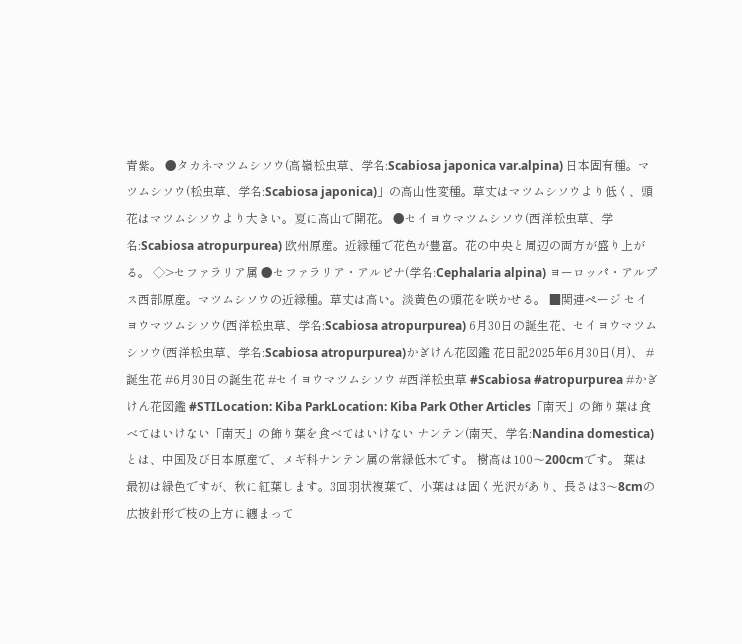青紫。 ●タカネマツムシソウ(高嶺松虫草、学名:Scabiosa japonica var.alpina) 日本固有種。マツムシソウ(松虫草、学名:Scabiosa japonica)」の高山性変種。草丈はマツムシソウより低く、頭花はマツムシソウより大きい。夏に高山で開花。 ●セイヨウマツムシソウ(西洋松虫草、学名:Scabiosa atropurpurea) 欧州原産。近縁種で花色が豊富。花の中央と周辺の両方が盛り上がる。 ◇>セファラリア属 ●セファラリア・アルピナ(学名:Cephalaria alpina) ヨーロッパ・アルプス西部原産。マツムシソウの近縁種。草丈は高い。淡黄色の頭花を咲かせる。 ■関連ページ セイヨウマツムシソウ(西洋松虫草、学名:Scabiosa atropurpurea) 6月30日の誕生花、セイヨウマツムシソウ(西洋松虫草、学名:Scabiosa atropurpurea)かぎけん花図鑑 花日記2025年6月30日(月)、 #誕生花 #6月30日の誕生花 #セイヨウマツムシソウ #西洋松虫草 #Scabiosa #atropurpurea #かぎけん花図鑑 #STILocation: Kiba ParkLocation: Kiba Park Other Articles「南天」の飾り葉は食べてはいけない「南天」の飾り葉を食べてはいけない ナンテン(南天、学名:Nandina domestica)とは、中国及び日本原産で、メギ科ナンテン属の常緑低木です。 樹高は100〜200cmです。 葉は最初は緑色ですが、秋に紅葉します。3回羽状複葉で、小葉はは固く光沢があり、長さは3〜8cmの広披針形で枝の上方に纏まって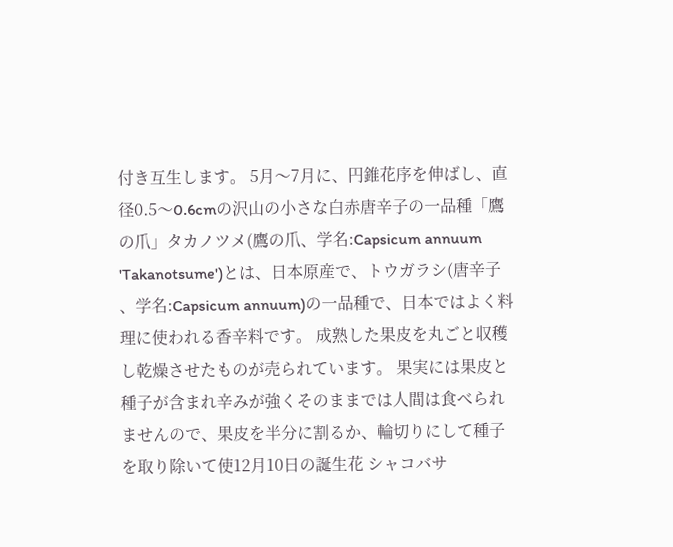付き互生します。 5月〜7月に、円錐花序を伸ばし、直径0.5〜0.6cmの沢山の小さな白赤唐辛子の一品種「鷹の爪」タカノツメ(鷹の爪、学名:Capsicum annuum 'Takanotsume')とは、日本原産で、トウガラシ(唐辛子 、学名:Capsicum annuum)の一品種で、日本ではよく料理に使われる香辛料です。 成熟した果皮を丸ごと収穫し乾燥させたものが売られています。 果実には果皮と種子が含まれ辛みが強くそのままでは人間は食べられませんので、果皮を半分に割るか、輪切りにして種子を取り除いて使12月10日の誕生花 シャコバサ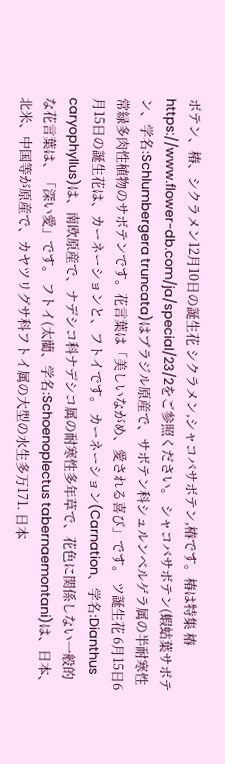ボテン、椿、シクラメン12月10日の誕生花 シクラメン,シャコバサボテン,椿です。椿は特集 椿 https://www.flower-db.com/ja/special/23/2をご参照ください。 シャコバサボテン(蝦蛄葉サボテン、学名:Schlumbergera truncata)はブラジル原産で、サボテン科シュルンベルゲラ属の半耐寒性常緑多肉性植物のサボテンです。花言葉は「美しいながめ、愛される喜び」です。 ツ誕生花 6月15日6月15日の誕生花は、カーネーションと、フトイです。 カーネーション(Carnation、学名:Dianthus caryophyllus)は、南欧原産で、ナデシコ科ナデシコ属の耐寒性多年草で、花色に関係しない一般的な花言葉は、「深い愛」です。 フトイ(太藺、学名:Schoenoplectus tabernaemontani)は、日本、北米、中国等が原産で、カヤツリグサ科フトイ属の大型の水生多万171. 日本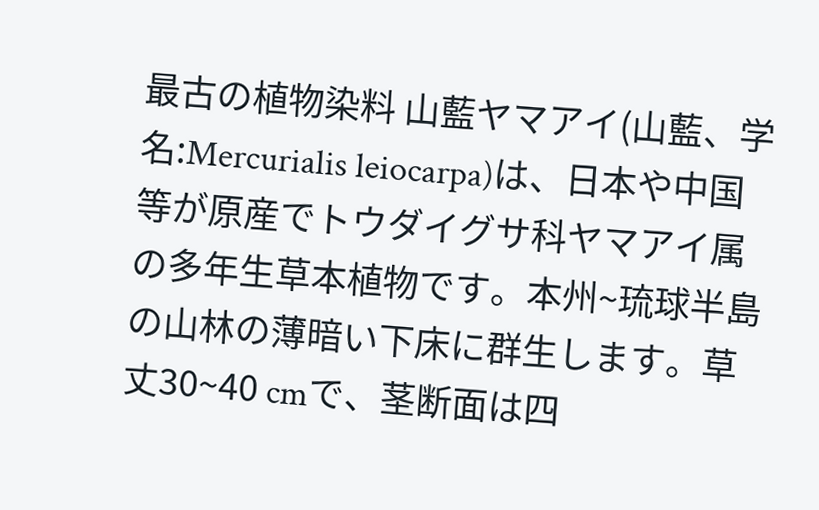最古の植物染料 山藍ヤマアイ(山藍、学名:Mercurialis leiocarpa)は、日本や中国等が原産でトウダイグサ科ヤマアイ属の多年生草本植物です。本州~琉球半島の山林の薄暗い下床に群生します。草丈30~40 cmで、茎断面は四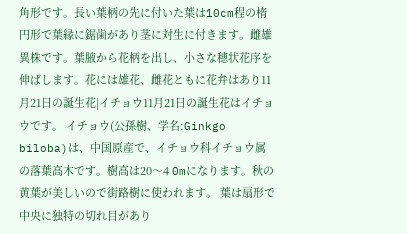角形です。長い葉柄の先に付いた葉は10cm程の楕円形で葉縁に鋸歯があり茎に対生に付きます。雌雄異株です。葉腋から花柄を出し、小さな穂状花序を伸ばします。花には雄花、雌花ともに花弁はあり11月21日の誕生花|イチョウ11月21日の誕生花はイチョウです。 イチョウ(公孫樹、学名:Ginkgo biloba)は、中国原産で、イチョウ科イチョウ属の落葉高木です。樹高は20〜4 0mになります。秋の黄葉が美しいので街路樹に使われます。 葉は扇形で中央に独特の切れ目があり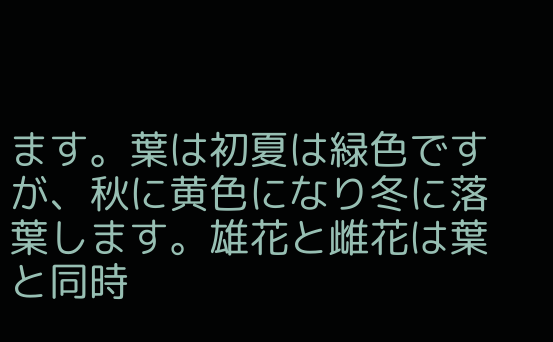ます。葉は初夏は緑色ですが、秋に黄色になり冬に落葉します。雄花と雌花は葉と同時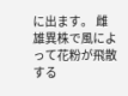に出ます。 雌雄異株で風によって花粉が飛散する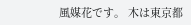風媒花です。 木は東京都